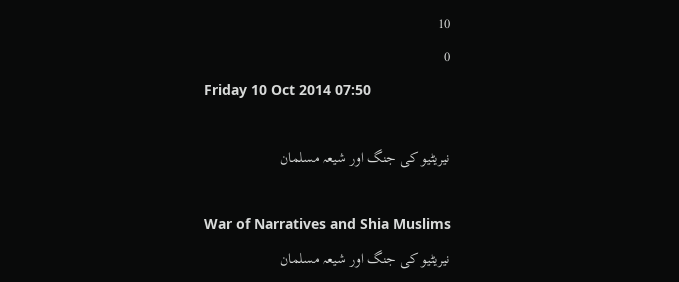10
0
Friday 10 Oct 2014 07:50

نیریٹیو کی جنگ اور شیعہ مسلمان

War of Narratives and Shia Muslims
نیریٹیو کی جنگ اور شیعہ مسلمان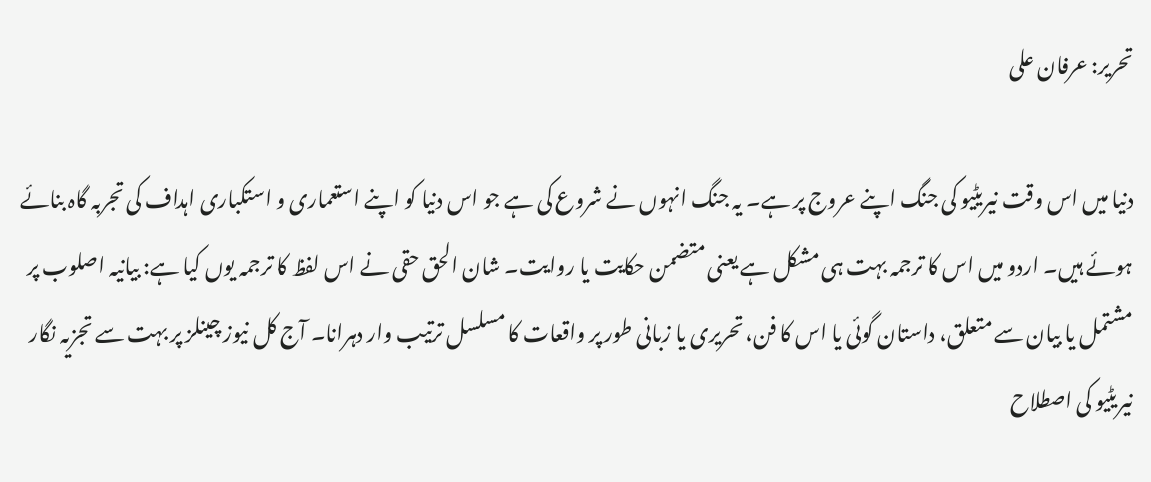تحریر: عرفان علی

دنیا میں اس وقت نیریٹیو کی جنگ اپنے عروج پر ہے۔ یہ جنگ انہوں نے شروع کی ہے جو اس دنیا کو اپنے استعماری و استکباری اہداف کی تجربہ گاہ بنائے ہوئے ہیں۔ اردو میں اس کا ترجمہ بہت ہی مشکل ہے یعنی متضمن حکایت یا روایت۔ شان الحق حقی نے اس لفظ کا ترجمہ یوں کیا ہے: بیانیہ اصلوب پر مشتمل یا بیان سے متعلق، داستان گوئی یا اس کا فن، تحریری یا زبانی طور پر واقعات کا مسلسل ترتیب وار دہرانا۔ آج کل نیوز چینلز پر بہت سے تجزیہ نگار نیریٹیو کی اصطلاح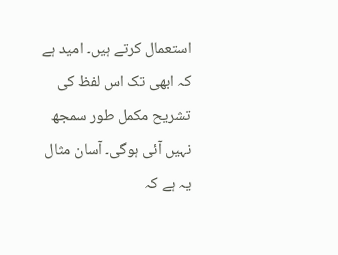استعمال کرتے ہیں۔ امید ہے کہ ابھی تک اس لفظ کی تشریح مکمل طور سمجھ نہیں آئی ہوگی۔ آسان مثال یہ ہے کہ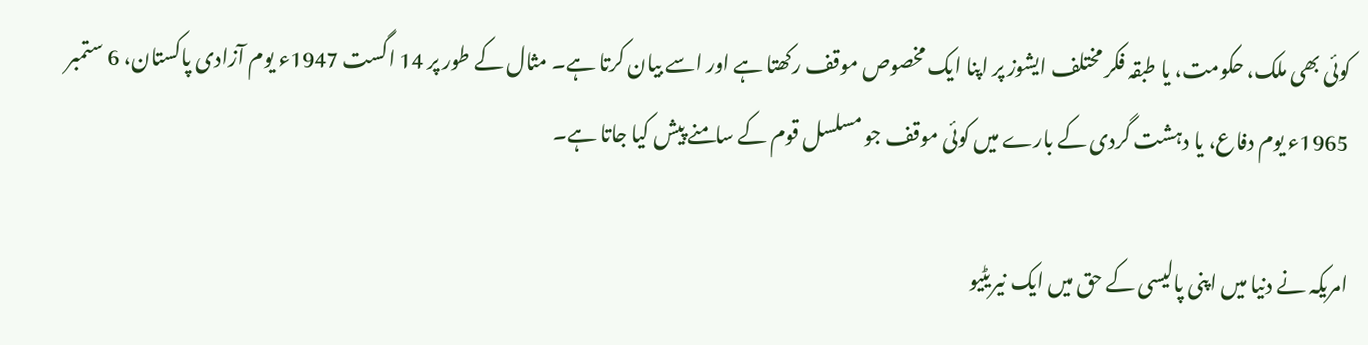کوئی بھی ملک، حکومت، یا طبقہ فکر مختلف ایشوز پر اپنا ایک مخصوص موقف رکھتا ہے اور اسے بیان کرتا ہے۔ مثال کے طور پر 14 اگست 1947ء یوم آزادی پاکستان، 6 ستمبر 1965ء یوم دفاع، یا دہشت گردی کے بارے میں کوئی موقف جو مسلسل قوم کے سامنے پیش کیا جاتا ہے۔

امریکہ نے دنیا میں اپنی پالیسی کے حق میں ایک نیریٹیو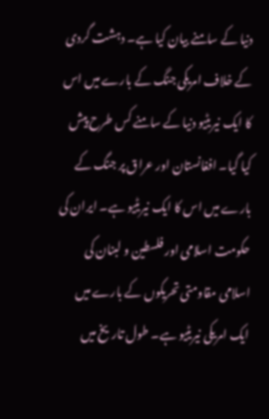دنیا کے سامنے بیان کیا ہے۔ دہشت گردی کے خلاف امریکی جنگ کے بارے میں اس کا ایک نیریٹیو دنیا کے سامنے کس طرح پیش کیا گیا۔ افغانستان اور عراق پر جنگ کے بارے میں اس کا ایک نیریٹیو ہے۔ ایران کی حکومت اسلامی اور فلسطین و لبنان کی اسلامی مقاومتی تحریکوں کے بارے میں ایک امریکی نیریٹیو ہے۔ طول تاریخ میں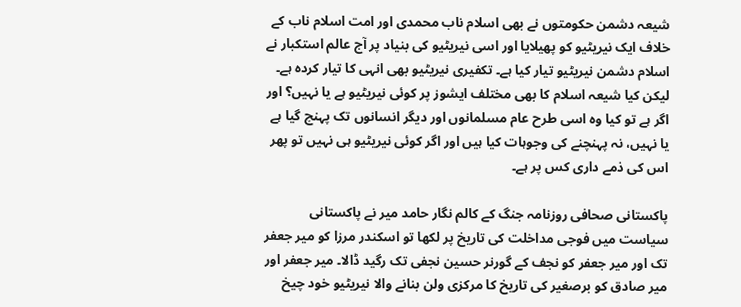شیعہ دشمن حکومتوں نے بھی اسلام ناب محمدی اور امت اسلام ناب کے خلاف ایک نیریٹیو کو پھیلایا اور اسی نیریٹیو کی بنیاد پر آج عالم استکبار نے اسلام دشمن نیریٹیو تیار کیا ہے۔ تکفیری نیریٹیو بھی انہی کا تیار کردہ ہے۔ لیکن کیا شیعہ اسلام کا بھی مختلف ایشوز پر کوئی نیریٹیو ہے یا نہیں؟ اور اگر ہے تو کیا وہ اسی طرح عام مسلمانوں اور دیگر انسانوں تک پہنچ گیا ہے یا نہیں، نہ پہنچنے کی وجوہات کیا ہیں اور اگر کوئی نیریٹیو ہی نہیں تو پھر اس کی ذمے داری کس پر ہے۔

پاکستانی صحافی روزنامہ جنگ کے کالم نگار حامد میر نے پاکستانی سیاست میں فوجی مداخلت کی تاریخ پر لکھا تو اسکندر مرزا کو میر جعفر تک اور میر جعفر کو نجف کے گورنر حسین نجفی تک رگید ڈالا۔ میر جعفر اور میر صادق کو برصغیر کی تاریخ کا مرکزی ولن بنانے والا نیریٹیو خود چیخ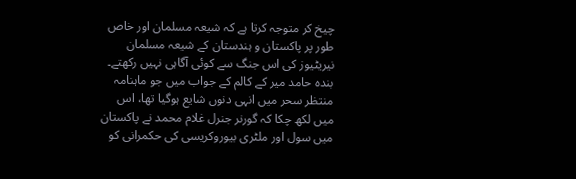چیخ کر متوجہ کرتا ہے کہ شیعہ مسلمان اور خاص طور پر پاکستان و ہندستان کے شیعہ مسلمان نیریٹیوز کی اس جنگ سے کوئی آگاہی نہیں رکھتے۔ بندہ حامد میر کے کالم کے جواب میں جو ماہنامہ منتظر سحر میں انہی دنوں شایع ہوگیا تھا، اس میں لکھ چکا کہ گورنر جنرل غلام محمد نے پاکستان میں سول اور ملٹری بیوروکریسی کی حکمرانی کو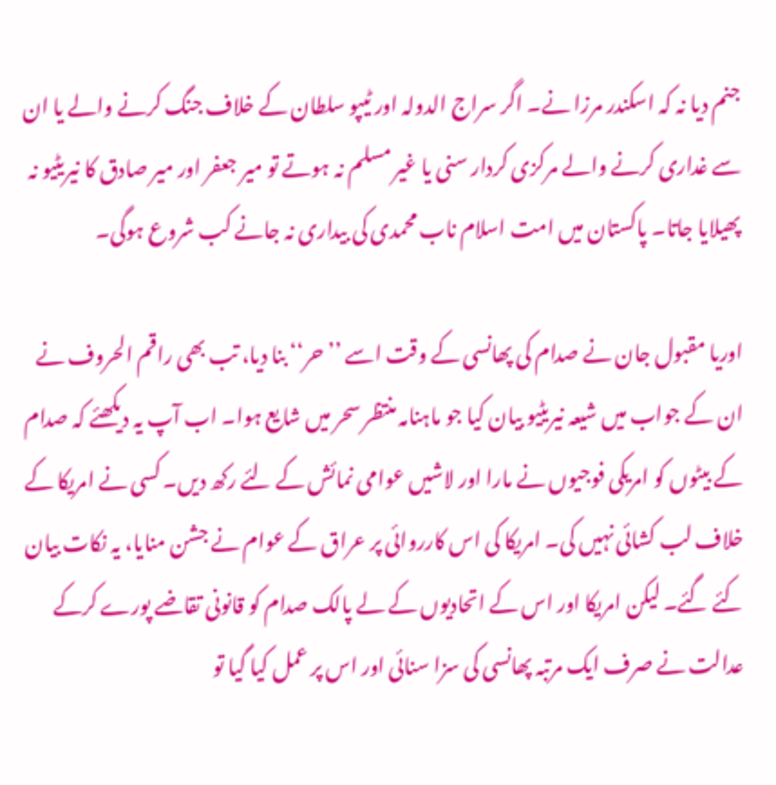جنم دیا نہ کہ اسکندر مرزا نے۔ اگر سراج الدولہ اور ٹیپو سلطان کے خلاف جنگ کرنے والے یا ان سے غداری کرنے والے مرکزی کردار سنی یا غیر مسلم نہ ہوتے تو میر جعفر اور میر صادق کا نیریٹیو نہ پھیلایا جاتا۔ پاکستان میں امت اسلام ناب محمدی کی بیداری نہ جانے کب شروع ہوگی۔

اوریا مقبول جان نے صدام کی پھانسی کے وقت اسے ’’حر‘‘ بنا دیا، تب بھی راقم الحروف نے ان کے جواب میں شیعہ نیریٹیو بیان کیا جو ماہنامہ منتظر سحر میں شایع ہوا۔ اب آپ یہ دیکھئے کہ صدام کے بیٹوں کو امریکی فوجیوں نے مارا اور لاشیں عوامی نمائش کے لئے رکھ دیں۔ کسی نے امریکا کے خلاف لب کشائی نہیں کی۔ امریکا کی اس کارروائی پر عراق کے عوام نے جشن منایا، یہ نکات بیان کئے گئے۔ لیکن امریکا اور اس کے اتحادیوں کے لے پالک صدام کو قانونی تقاضے پورے کرکے عدالت نے صرف ایک مرتبہ پھانسی کی سزا سنائی اور اس پر عمل کیا گیا تو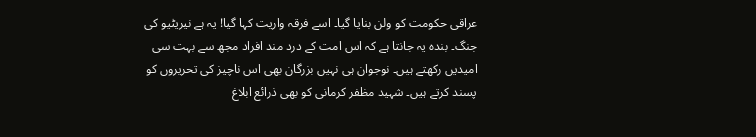عراقی حکومت کو ولن بنایا گیا۔ اسے فرقہ واریت کہا گیا! یہ ہے نیریٹیو کی جنگ۔ بندہ یہ جانتا ہے کہ اس امت کے درد مند افراد مجھ سے بہت سی امیدیں رکھتے ہیں۔ نوجوان ہی نہیں بزرگان بھی اس ناچیز کی تحریروں کو پسند کرتے ہیں۔ شہید مظفر کرمانی کو بھی ذرائع ابلاغ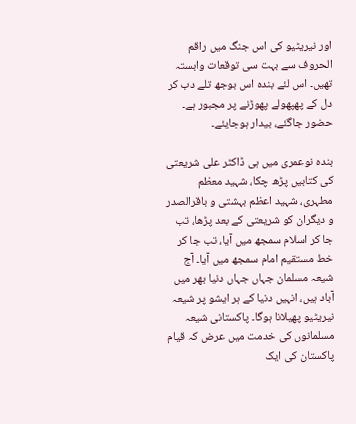اور نیریٹیو کی اس جنگ میں راقم الحروف سے بہت سی توقعات وابستہ تھیں۔ اس لئے بندہ اس بوجھ تلے دب کر دل کے پھپھولے پھوڑنے پر مجبور ہے۔ حضور جاگئے، بیدار ہوجایئے۔

بندہ نوعمری میں ہی ڈاکٹر علی شریعتی کی کتابیں پڑھ چکا، شہید معظم مطہری، شہید اعظم بہشتی و باقرالصدر و دیگران کو شریعتی کے بعد پڑھا، تب جا کر اسلام سمجھ میں آیا، تب جا کر خط مستقیم امام سمجھ میں آیا۔ آج شیعہ مسلمان جہاں جہاں دنیا بھر میں آباد ہیں، انہیں دنیا کے ہر ایشو پر شیعہ نیریٹیو پھیلانا ہوگا۔ پاکستانی شیعہ مسلمانوں کی خدمت میں عرض کہ قیام پاکستان کی ایک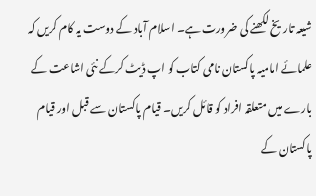شیعہ تاریخ لکھنے کی ضرورت ہے۔ اسلام آباد کے دوست یہ کام کریں کہ علمائے امامیہ پاکستان نامی کتاب کو اپ ڈیٹ کرکے نئی اشاعت کے بارے میں متعلقہ افراد کو قائل کریں۔ قیام پاکستان سے قبل اور قیام پاکستان کے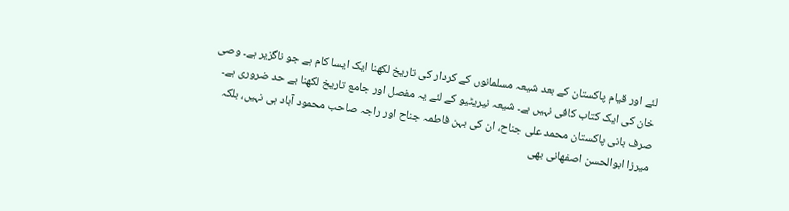لئے اور قیام پاکستان کے بعد شیعہ مسلمانوں کے کردار کی تاریخ لکھنا ایک ایسا کام ہے جو ناگزیر ہے۔ وصی خان کی ایک کتاب کافی نہیں ہے۔ شیعہ نیریٹیو کے لئے یہ مفصل اور جامع تاریخ لکھنا بے حد ضروری ہے۔ صرف بانی پاکستان محمد علی جناح، ان کی بہن فاطمہ جناح اور راجہ صاحب محمود آباد ہی نہیں، بلکہ میرزا ابوالحسن اصفھانی بھی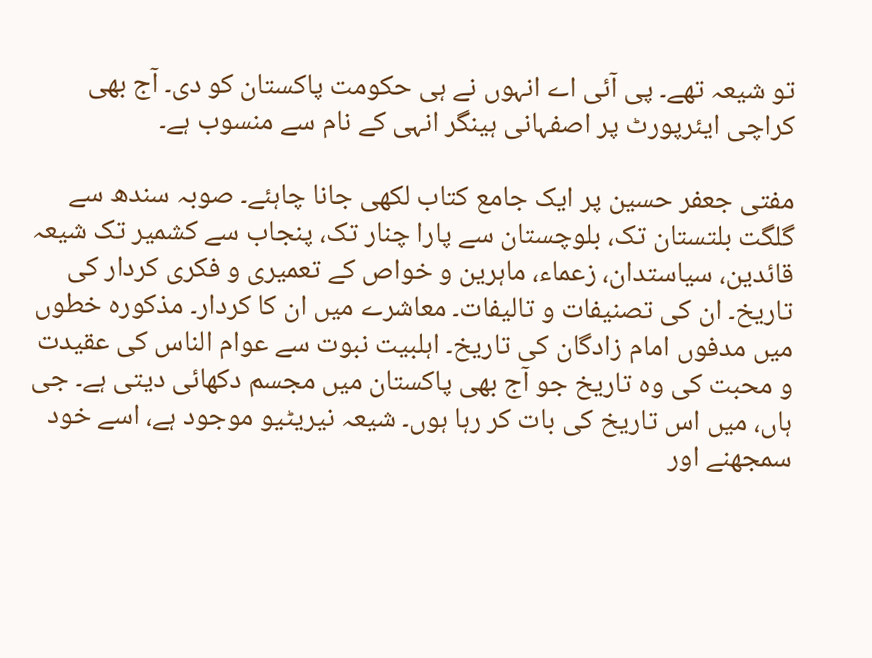تو شیعہ تھے۔ پی آئی اے انہوں نے ہی حکومت پاکستان کو دی۔ آج بھی کراچی ایئرپورٹ پر اصفہانی ہینگر انہی کے نام سے منسوب ہے۔

مفتی جعفر حسین پر ایک جامع کتاب لکھی جانا چاہئے۔ صوبہ سندھ سے گلگت بلتستان تک، بلوچستان سے پارا چنار تک، پنجاب سے کشمیر تک شیعہ قائدین، سیاستدان، زعماء، ماہرین و خواص کے تعمیری و فکری کردار کی تاریخ۔ ان کی تصنیفات و تالیفات۔ معاشرے میں ان کا کردار۔ مذکورہ خطوں میں مدفوں امام زادگان کی تاریخ۔ اہلبیت نبوت سے عوام الناس کی عقیدت و محبت کی وہ تاریخ جو آج بھی پاکستان میں مجسم دکھائی دیتی ہے۔ جی ہاں، میں اس تاریخ کی بات کر رہا ہوں۔ شیعہ نیریٹیو موجود ہے، اسے خود سمجھنے اور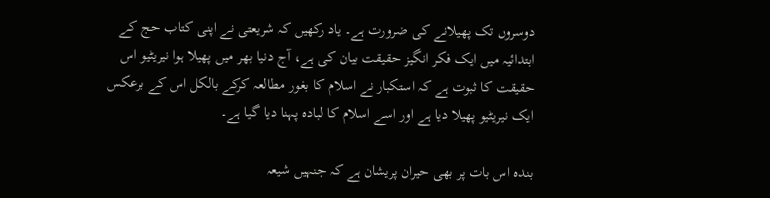دوسروں تک پھیلانے کی ضرورت ہے۔ یاد رکھیں کہ شریعتی نے اپنی کتاب حج کے ابتدائیہ میں ایک فکر انگیز حقیقت بیان کی ہے، آج دنیا بھر میں پھیلا ہوا نیریٹیو اس حقیقت کا ثبوت ہے کہ استکبار نے اسلام کا بغور مطالعہ کرکے بالکل اس کے برعکس ایک نیریٹیو پھیلا دیا ہے اور اسے اسلام کا لبادہ پہنا دیا گیا ہے۔

بندہ اس بات پر بھی حیران پریشان ہے کہ جنہیں شیعہ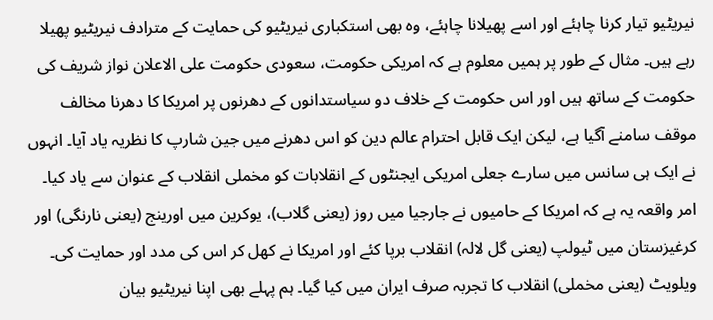نیریٹیو تیار کرنا چاہئے اور اسے پھیلانا چاہئے، وہ بھی استکباری نیریٹیو کی حمایت کے مترادف نیریٹیو پھیلا رہے ہیں۔ مثال کے طور پر ہمیں معلوم ہے کہ امریکی حکومت، سعودی حکومت علی الاعلان نواز شریف کی حکومت کے ساتھ ہیں اور اس حکومت کے خلاف دو سیاستدانوں کے دھرنوں پر امریکا کا دھرنا مخالف موقف سامنے آگیا ہے، لیکن ایک قابل احترام عالم دین کو اس دھرنے میں جین شارپ کا نظریہ یاد آیا۔ انہوں نے ایک ہی سانس میں سارے جعلی امریکی ایجنٹوں کے انقلابات کو مخملی انقلاب کے عنوان سے یاد کیا۔ امر واقعہ یہ ہے کہ امریکا کے حامیوں نے جارجیا میں روز (یعنی گلاب)، یوکرین میں اورینج (یعنی نارنگی) اور کرغیزستان میں ٹیولپ (یعنی گل لالہ) انقلاب برپا کئے اور امریکا نے کھل کر اس کی مدد اور حمایت کی۔ ویلویٹ (یعنی مخملی) انقلاب کا تجربہ صرف ایران میں کیا گیا۔ ہم پہلے بھی اپنا نیریٹیو بیان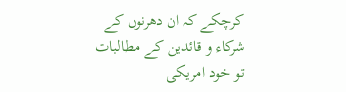کرچکے کہ ان دھرنوں کے شرکاء و قائدین کے مطالبات تو خود امریکی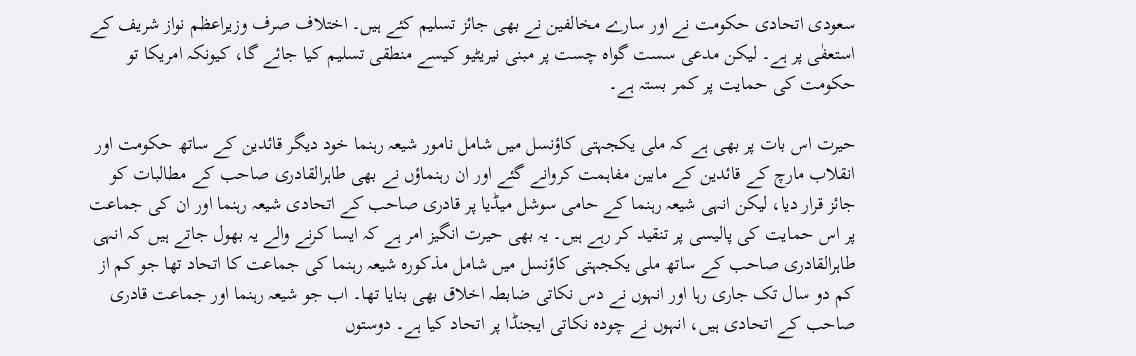سعودی اتحادی حکومت نے اور سارے مخالفین نے بھی جائز تسلیم کئے ہیں۔ اختلاف صرف وزیراعظم نواز شریف کے استعفٰی پر ہے۔ لیکن مدعی سست گواہ چست پر مبنی نیریٹیو کیسے منطقی تسلیم کیا جائے گا، کیونکہ امریکا تو حکومت کی حمایت پر کمر بستہ ہے۔

حیرت اس بات پر بھی ہے کہ ملی یکجہتی کاؤنسل میں شامل نامور شیعہ رہنما خود دیگر قائدین کے ساتھ حکومت اور انقلاب مارچ کے قائدین کے مابین مفاہمت کروانے گئے اور ان رہنماؤں نے بھی طاہرالقادری صاحب کے مطالبات کو جائز قرار دیا، لیکن انہی شیعہ رہنما کے حامی سوشل میڈیا پر قادری صاحب کے اتحادی شیعہ رہنما اور ان کی جماعت پر اس حمایت کی پالیسی پر تنقید کر رہے ہیں۔ یہ بھی حیرت انگیز امر ہے کہ ایسا کرنے والے یہ بھول جاتے ہیں کہ انہی طاہرالقادری صاحب کے ساتھ ملی یکجہتی کاؤنسل میں شامل مذکورہ شیعہ رہنما کی جماعت کا اتحاد تھا جو کم از کم دو سال تک جاری رہا اور انہوں نے دس نکاتی ضابطہ اخلاق بھی بنایا تھا۔ اب جو شیعہ رہنما اور جماعت قادری صاحب کے اتحادی ہیں، انہوں نے چودہ نکاتی ایجنڈا پر اتحاد کیا ہے۔ دوستوں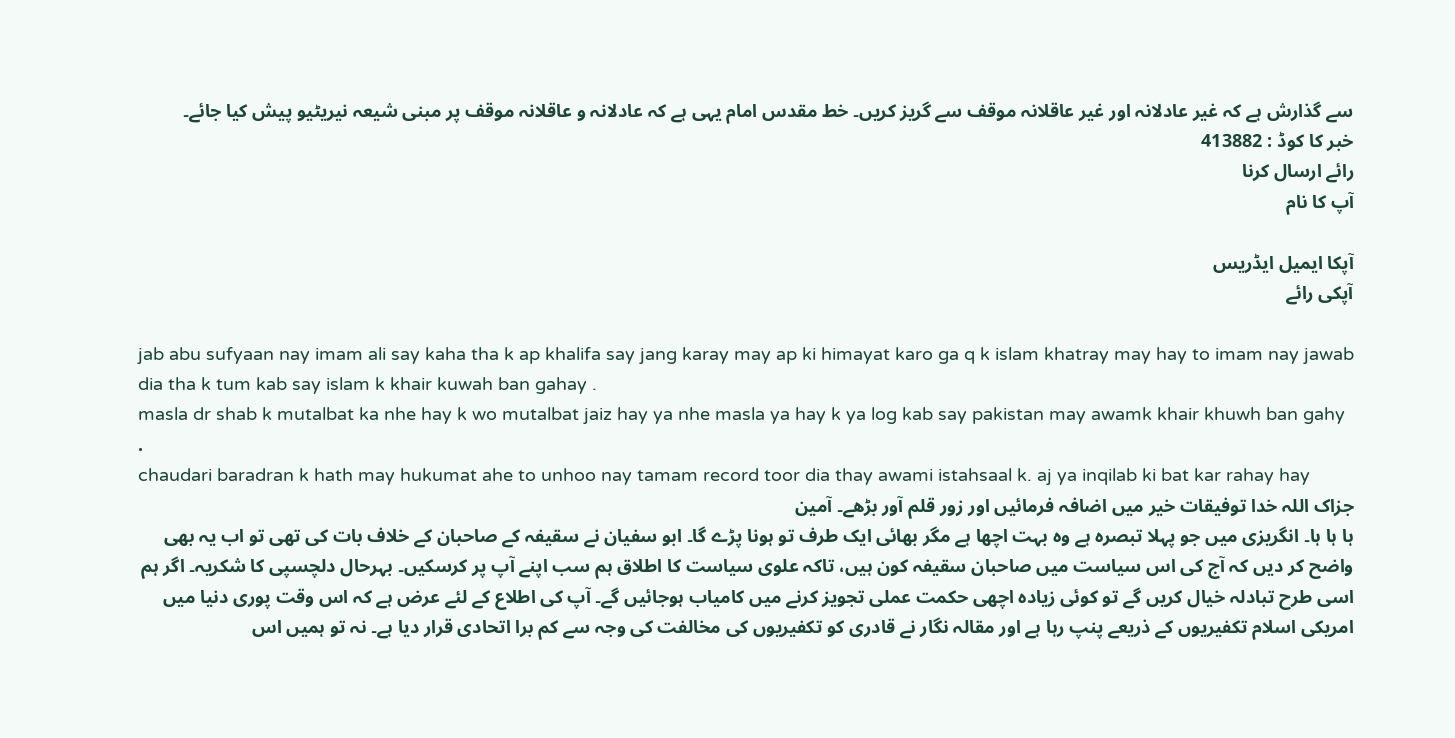سے گذارش ہے کہ غیر عادلانہ اور غیر عاقلانہ موقف سے گریز کریں۔ خط مقدس امام یہی ہے کہ عادلانہ و عاقلانہ موقف پر مبنی شیعہ نیریٹیو پیش کیا جائے۔
خبر کا کوڈ : 413882
رائے ارسال کرنا
آپ کا نام

آپکا ایمیل ایڈریس
آپکی رائے

jab abu sufyaan nay imam ali say kaha tha k ap khalifa say jang karay may ap ki himayat karo ga q k islam khatray may hay to imam nay jawab dia tha k tum kab say islam k khair kuwah ban gahay .
masla dr shab k mutalbat ka nhe hay k wo mutalbat jaiz hay ya nhe masla ya hay k ya log kab say pakistan may awamk khair khuwh ban gahy .
chaudari baradran k hath may hukumat ahe to unhoo nay tamam record toor dia thay awami istahsaal k. aj ya inqilab ki bat kar rahay hay
جزاک اللہ خدا توفیقات خیر میں اضافہ فرمائیں اور زور قلم آور بڑھے۔ آمین
ہا ہا ہا۔ انگریزی میں جو پہلا تبصرہ ہے وہ بہت اچھا ہے مگر بھائی ایک طرف تو ہونا پڑے گا۔ ابو سفیان نے سقیفہ کے صاحبان کے خلاف بات کی تھی تو اب یہ بھی واضح کر دیں کہ آج کی اس سیاست میں صاحبان سقیفہ کون ہیں، تاکہ علوی سیاست کا اطلاق ہم سب اپنے آپ پر کرسکیں۔ بہرحال دلچسپی کا شکریہ۔ اگر ہم اسی طرح تبادلہ خیال کریں گے تو کوئی زیادہ اچھی حکمت عملی تجویز کرنے میں کامیاب ہوجائیں گے۔ آپ کی اطلاع کے لئے عرض ہے کہ اس وقت پوری دنیا میں امریکی اسلام تکفیریوں کے ذریعے پنپ رہا ہے اور مقالہ نگار نے قادری کو تکفیریوں کی مخالفت کی وجہ سے کم برا اتحادی قرار دیا ہے۔ نہ تو ہمیں اس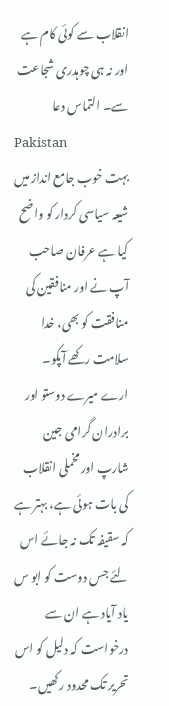انقلاب سے کوئی کام ہے اور نہ ہی چوہدری شجاعت سے۔ التماس دعا
Pakistan
بہت خوب جامع انداز میں شیعہ سیاسی کردار کو واضح کیا ہے عرفان صاحب آپ نے اور منافقین کی منافقت کو بھی، خدا سلامت رکھے آپکو۔
ارے میرے دوستو اور برادران گرامی جین شارپ اور مخملی انقلاب کی بات ہوئی ہے، بہتر ہے کہ سقیفہ تک نہ جائے اس لئے جس دوست کو ابو س یاد آیاد ہے ان سے درخواست کہ دلیل کو اس تحریر تک محدود رکھیں۔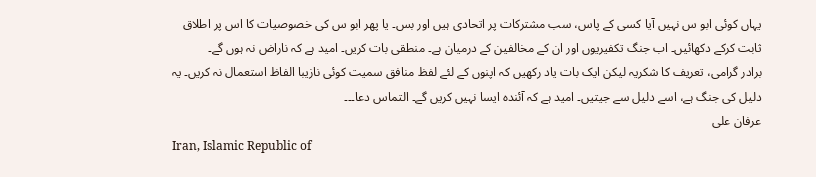یہاں کوئی ابو س نہیں آیا کسی کے پاس، سب مشترکات پر اتحادی ہیں اور بس۔ یا پھر ابو س کی خصوصیات کا اس پر اطلاق ثابت کرکے دکھائیں۔ اب جنگ تکفیریوں اور ان کے مخالفین کے درمیان ہے۔ منطقی بات کریں۔ امید ہے کہ ناراض نہ ہوں گے۔
برادر گرامی، تعریف کا شکریہ لیکن ایک بات یاد رکھیں کہ اپنوں کے لئے لفظ منافق سمیت کوئی نازیبا الفاظ استعمال نہ کریں۔ یہ دلیل کی جنگ ہے، اسے دلیل سے جیتیں۔ امید ہے کہ آئندہ ایسا نہیں کریں گے۔ التماس دعا۔۔۔
عرفان علی
Iran, Islamic Republic of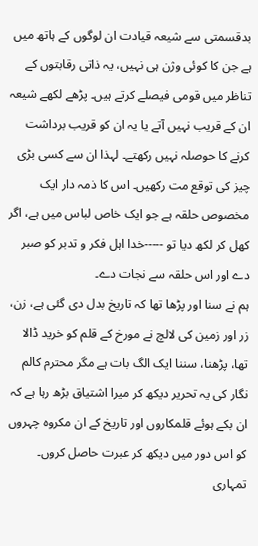بدقسمتی سے شیعہ قیادت ان لوگوں کے ہاتھ میں ہے جن کا کوئی و‍‌ژن ہی نہیں، یہ ذاتی رقابتوں کے تناظر میں قومی فیصلے کرتے ہیں۔ پڑھے لکھے شیعہ ان کے قریب نہیں آتے یا یہ ان کو قریب برداشت کرنے کا حوصلہ نہیں رکھتے۔ لہذا ان سے کسی بڑی چیز کی توقع مت رکھیں۔ اس کا ذمہ دار ایک مخصوص حلقہ ہے جو ایک خاص لباس میں ہے، اگر کھل کر لکھ دیا تو -----خدا اہل فکر و تدبر کو صبر دے اور اس حلقہ سے نجات دے۔
ہم نے سنا اور پڑھا تھا کہ تاریخ بدل دی گئی ہے، زن، زر اور زمین کی لالچ نے مورخ کے قلم کو خرید ڈالا تھا، پڑھنا، سننا ایک الگ بات ہے مگر محترم کالم نگار کی یہ تحریر دیکھ کر میرا اشتیاق بڑھ رہا ہے کہ ان بکے ہوئے قلمکاروں اور تاریخ کے ان مکروہ چہروں کو اس دور میں دیکھ کر عبرت حاصل کروں۔ تمہاری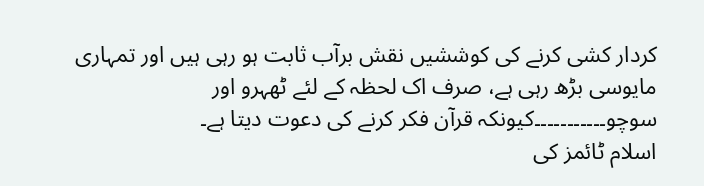کردار کشی کرنے کی کوششیں نقش برآب ثابت ہو رہی ہیں اور تمہاری مایوسی بڑھ رہی ہے، صرف اک لحظہ کے لئے ٹھہرو اور سوچو۔۔۔۔۔۔۔۔۔۔۔کیونکہ قرآن فکر کرنے کی دعوت دیتا ہے۔
اسلام ٹائمز کی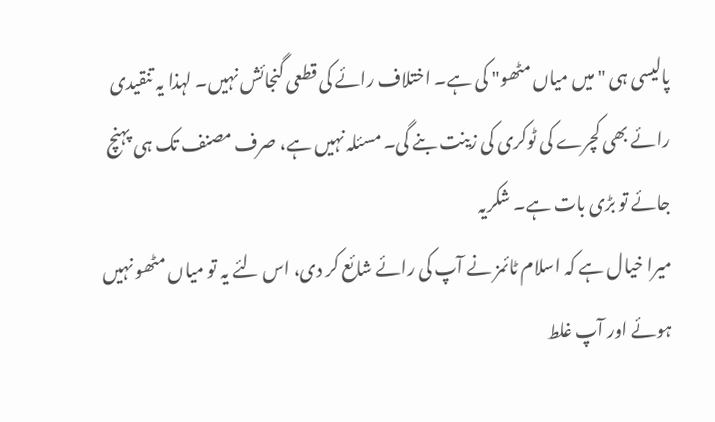پالیسی ہی "میں میاں مٹھو" کی ہے۔ اختلاف رائے کی قطعی گنجائش نہیں۔ لہذا یہ تنقیدی رائے بھی کچرے کی ٹوکری کی زینت بنے گی۔ مسئلہ نہیں ہے، صرف مصنف تک ہی پہنچ جائے تو بڑی بات ہے۔ شکریہ
میرا خیال ہے کہ اسلام ٹائمز نے آپ کی رائے شائع کر دی، اس لئے یہ تو میاں مٹھو نہیں ہوئے اور آپ غلط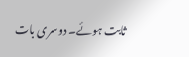ثابت ہوئے۔ دوسری بات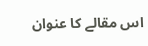اس مقالے کا عنوان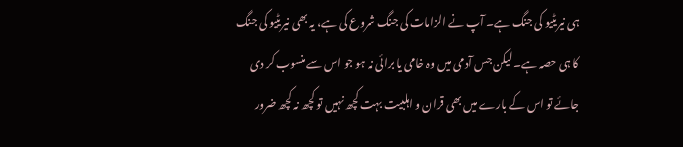ہی نیریٹیو کی جنگ ہے۔ آپ نے الزامات کی جنگ شروع کی ہے، یہ بھی نیریٹیو کی جنگ کا ہی حصہ ہے۔ لیکن جس آدمی میں وہ خامی یا برائی نہ ہو جو اس سے منسوب کر دی جائے تو اس کے بارے میں بھی قران و اہلبیت بہت کچھ نہیں تو کچھ نہ کچھ ضرور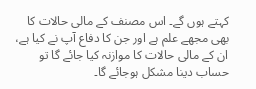کہتے ہوں گے۔ اس مصنف کے مالی حالات کا بھی مجھے علم ہے اور جن کا دفاع آپ نے کیا ہے، ان کے مالی حالات کا موازنہ کیا جائے گا تو حساب دینا مشکل ہوجائے گا۔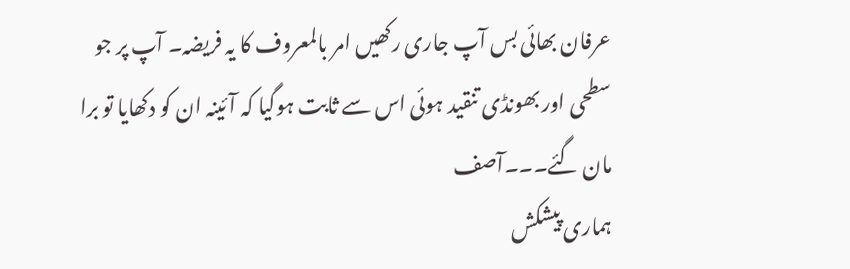عرفان بھائی بس آپ جاری رکھیں امر بالمعروف کا یہ فریضہ۔ آپ پر جو سطحی اور بھونڈی تنقید ہوئی اس سے ثابت ہوگیا کہ آئینہ ان کو دکھایا تو برا مان گئے۔۔۔آصف
ہماری پیشکش